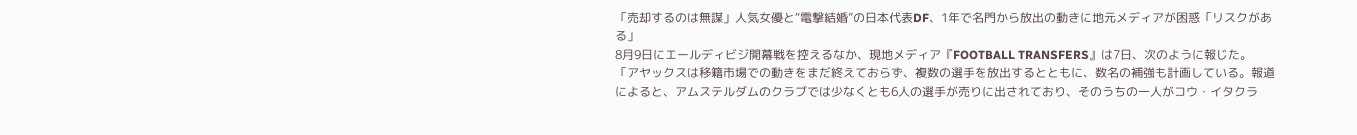「売却するのは無謀」人気女優と“電撃結婚”の日本代表DF、1年で名門から放出の動きに地元メディアが困惑「リスクがある」
8月9日にエールディビジ開幕戦を控えるなか、現地メディア『FOOTBALL TRANSFERS』は7日、次のように報じた。
「アヤックスは移籍市場での動きをまだ終えておらず、複数の選手を放出するとともに、数名の補強も計画している。報道によると、アムステルダムのクラブでは少なくとも6人の選手が売りに出されており、そのうちの一人がコウ・イタクラ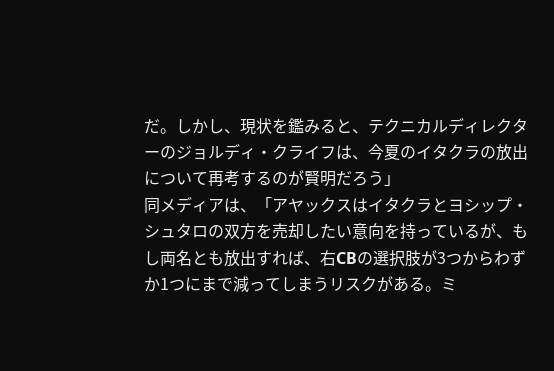だ。しかし、現状を鑑みると、テクニカルディレクターのジョルディ・クライフは、今夏のイタクラの放出について再考するのが賢明だろう」
同メディアは、「アヤックスはイタクラとヨシップ・シュタロの双方を売却したい意向を持っているが、もし両名とも放出すれば、右CBの選択肢が3つからわずか1つにまで減ってしまうリスクがある。ミ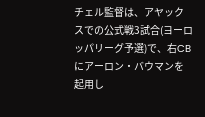チェル監督は、アヤックスでの公式戦3試合(ヨーロッパリーグ予選)で、右CBにアーロン・バウマンを起用し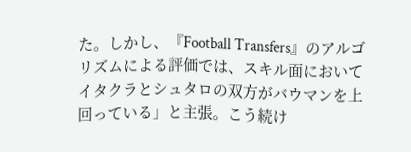た。しかし、『Football Transfers』のアルゴリズムによる評価では、スキル面においてイタクラとシュタロの双方がバウマンを上回っている」と主張。こう続け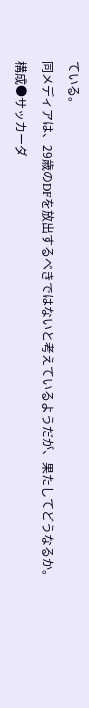ている。
同メディアは、29歳のDFを放出するべきではないと考えているようだが、果たしてどうなるか。
構成●サッカーダ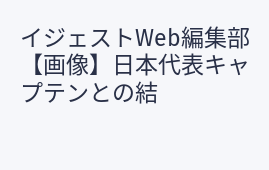イジェストWeb編集部
【画像】日本代表キャプテンとの結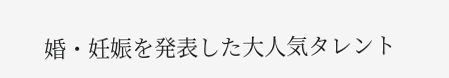婚・妊娠を発表した大人気タレント